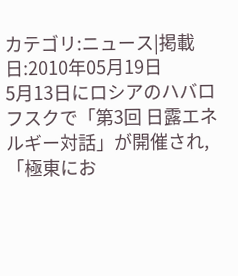カテゴリ:ニュース|掲載日:2010年05月19日
5月13日にロシアのハバロフスクで「第3回 日露エネルギー対話」が開催され,「極東にお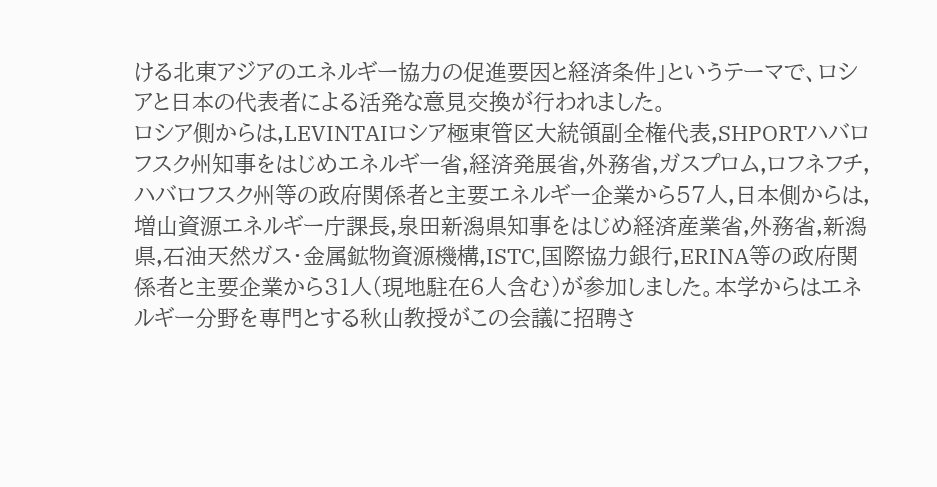ける北東アジアのエネルギー協力の促進要因と経済条件」というテーマで、ロシアと日本の代表者による活発な意見交換が行われました。
ロシア側からは,LEVINTAIロシア極東管区大統領副全権代表,SHPORTハバロフスク州知事をはじめエネルギー省,経済発展省,外務省,ガスプロム,ロフネフチ,ハバロフスク州等の政府関係者と主要エネルギー企業から57人,日本側からは,増山資源エネルギー庁課長,泉田新潟県知事をはじめ経済産業省,外務省,新潟県,石油天然ガス・金属鉱物資源機構,ISTC,国際協力銀行,ERINA等の政府関係者と主要企業から31人(現地駐在6人含む)が参加しました。本学からはエネルギー分野を専門とする秋山教授がこの会議に招聘さ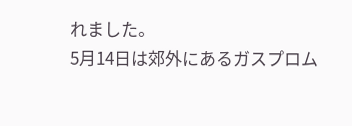れました。
5月14日は郊外にあるガスプロム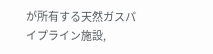が所有する天然ガスパイプライン施設,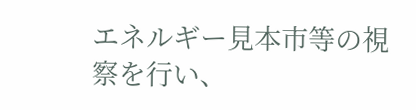エネルギー見本市等の視察を行い、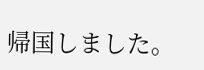帰国しました。